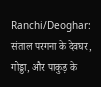Ranchi/Deoghar: संताल परगना के देवघर, गोड्डा, और पाकुड़ के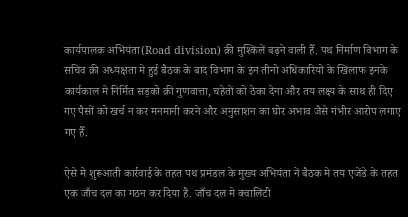कार्यपालक अभियंता(Road division) क़ी मुश्किलें बढ़ने वाली हैँ. पथ निर्माण विभाग के सचिव क़ी अध्यक्षता मे हुई बैठक के बाद विभाग के इन तीनो अधिकारियो के खिलाफ इनके कार्यकाल मे निर्मित सड़को क़ी गुणवात्ता, चहेतों को ठेका देना और तय लक्ष्य के साथ ही दिए गए पैसों को खर्च न कर मनमानी करने और अनुसाशन का घोर अभाव जैसे गंभीर आरोप लगाए गए हैँ.

ऐसे मे शुरूआती कार्रवाई के तहत पथ प्रमंडल के मुख्य अभियंता नें बैठक मे तय एजेंडे के तहत एक जाँच दल का गठन कर दिया हैं. जाँच दल मे क्वालिटी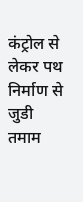कंट्रोल से लेकर पथ निर्माण से जुडी तमाम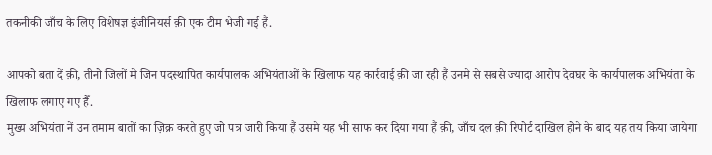तकनीकी जाँच के लिए विशेषज्ञ इंजीनियर्स क़ी एक टीम भेजी गई हैं.

आपको बता दें क़ी, तीनो जिलों मे जिन पदस्थापित कार्यपालक अभियंताओं के खिलाफ यह कार्रवाई क़ी जा रही हैं उनमे से सबसे ज्यादा आरोप देवघर के कार्यपालक अभियंता के खिलाफ लगाए गए हैँ.
मुख्य अभियंता नें उन तमाम बातों का ज़िक्र करते हुए जो पत्र जारी किया हैं उसमे यह भी साफ कर दिया गया हैं क़ी, जाँच दल क़ी रिपोर्ट दाखिल होने के बाद यह तय किया जायेगा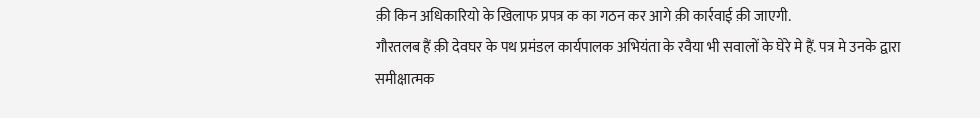क़ी किन अधिकारियो के खिलाफ प्रपत्र क का गठन कर आगे क़ी कार्रवाई क़ी जाएगी.
गौरतलब हैं क़ी देवघर के पथ प्रमंडल कार्यपालक अभियंता के रवैया भी सवालों के घेरे मे हैं. पत्र मे उनके द्वारा समीक्षात्मक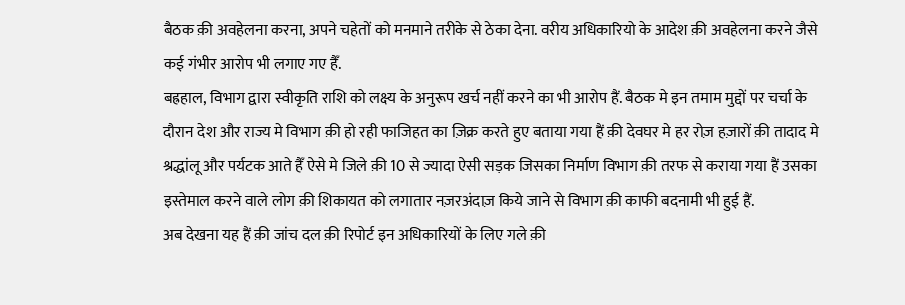बैठक क़ी अवहेलना करना, अपने चहेतों को मनमाने तरीके से ठेका देना. वरीय अधिकारियो के आदेश क़ी अवहेलना करने जैसे कई गंभीर आरोप भी लगाए गए हैँ.
बह्रहाल, विभाग द्वारा स्वीकृति राशि को लक्ष्य के अनुरूप खर्च नहीं करने का भी आरोप हैं. बैठक मे इन तमाम मुद्दों पर चर्चा के दौरान देश और राज्य मे विभाग क़ी हो रही फाजिहत का ज़िक्र करते हुए बताया गया हैं क़ी देवघर मे हर रोज़ हज़ारों क़ी तादाद मे श्रद्धांलू और पर्यटक आते हैँ ऐसे मे जिले क़ी 10 से ज्यादा ऐसी सड़क जिसका निर्माण विभाग क़ी तरफ से कराया गया हैं उसका इस्तेमाल करने वाले लोग क़ी शिकायत को लगातार नज़रअंदाज़ किये जाने से विभाग क़ी काफी बदनामी भी हुई हैं.
अब देखना यह हैं क़ी जांच दल क़ी रिपोर्ट इन अधिकारियों के लिए गले क़ी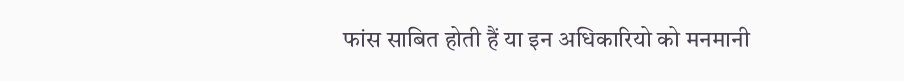फांस साबित होती हैं या इन अधिकारियो को मनमानी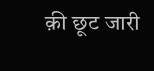क़ी छूट जारी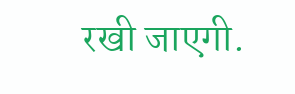रखी जाएगी.